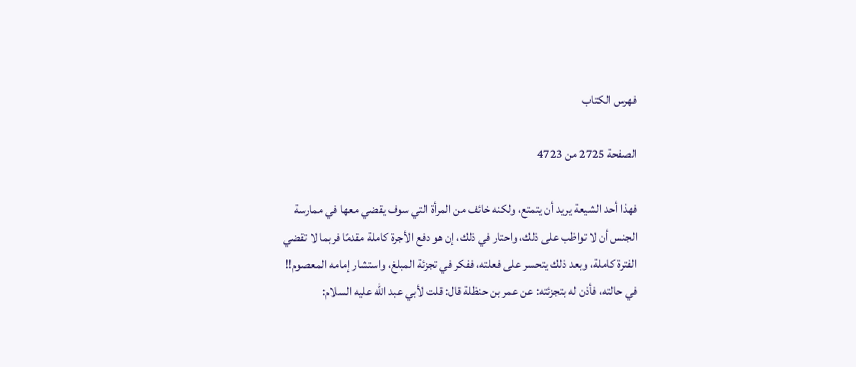فهرس الكتاب

الصفحة 2725 من 4723

فهذا أحد الشيعة يريد أن يتمتع، ولكنه خائف من المرأة التي سوف يقضي معها في ممارسة الجنس أن لا تواظب على ذلك، واحتار في ذلك، إن هو دفع الأجرة كاملة مقدمًا فربما لا تقضي الفترة كاملة، وبعد ذلك يتحسر على فعلته، ففكر في تجزئة المبلغ، واستشار إمامه المعصوم!! في حالته، فأذن له بتجزئته: عن عمر بن حنظلة قال: قلت لأبي عبد الله عليه السلام: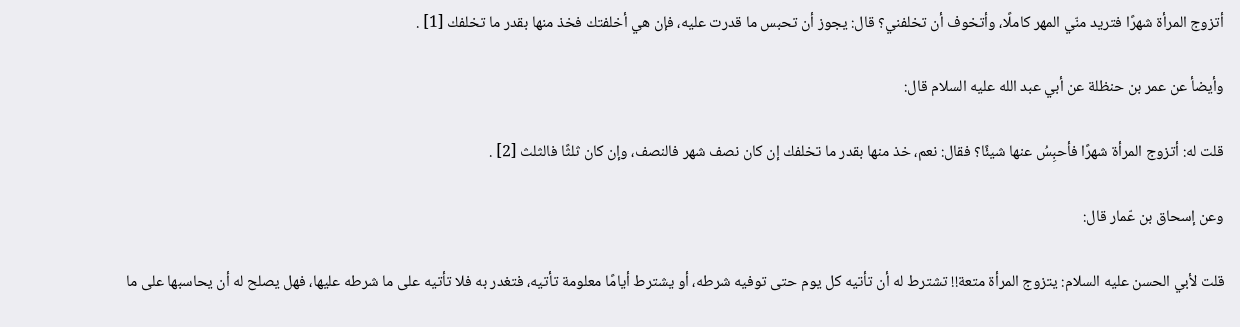أتزوج المرأة شهرًا فتريد منّي المهر كاملًا، وأتخوف أن تخلفني؟ قال: يجوز أن تحبس ما قدرت عليه، فإن هي أخلفتك فخذ منها بقدر ما تخلفك [1] .

وأيضأ عن عمر بن حنظلة عن أبي عبد الله عليه السلام قال:

قلت له: أتزوج المرأة شهرًا فأحبِسُ عنها شيئًا؟ فقال: نعم، خذ منها بقدر ما تخلفك إن كان نصف شهر فالنصف، وإن كان ثلثًا فالثلث [2] .

وعن إسحاق بن عّمار قال:

قلت لأبي الحسن عليه السلام: يتزوج المرأة متعة!! تشترط له أن تأتيه كل يوم حتى توفيه شرطه، أو يشترط أيامًا معلومة تأتيه، فتغدر به فلا تأتيه على ما شرطه عليها، فهل يصلح له أن يحاسبها على ما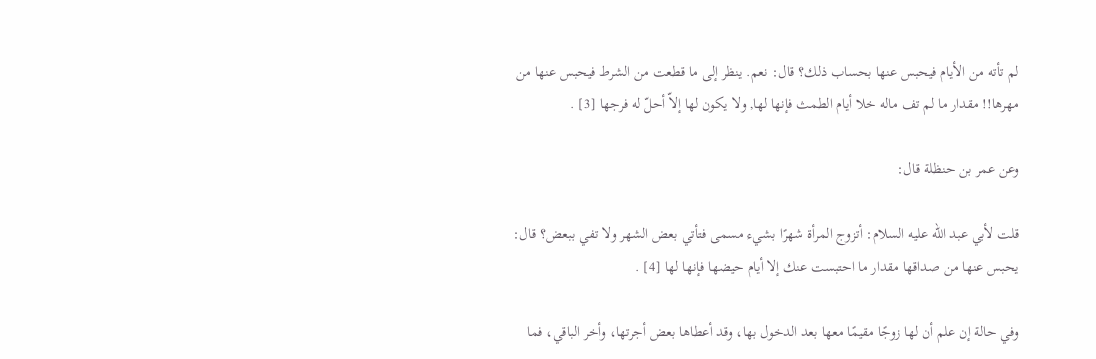لم تأته من الأيام فيحبس عنها بحساب ذلك؟ قال: نعم. ينظر إلى ما قطعت من الشرط فيحبس عنها من مهرها!! مقدار ما لم تف ماله خلا أيام الطمث فإنها لها, ولا يكون لها إلاّ أحلّ له فرجها [3] .

وعن عمر بن حنظلة قال:

قلت لأبي عبد الله عليه السلام: أتزوج المرأة شهرًا بشيء مسمى فتأتي بعض الشهر ولا تفي ببعض؟ قال: يحبس عنها من صداقها مقدار ما احتبست عنك إلا أيام حيضها فإنها لها [4] .

وفي حالة إن علم أن لها زوجًا مقيمًا معها بعد الدخول بها، وقد أعطاها بعض أجرتها، وأخر الباقي، فما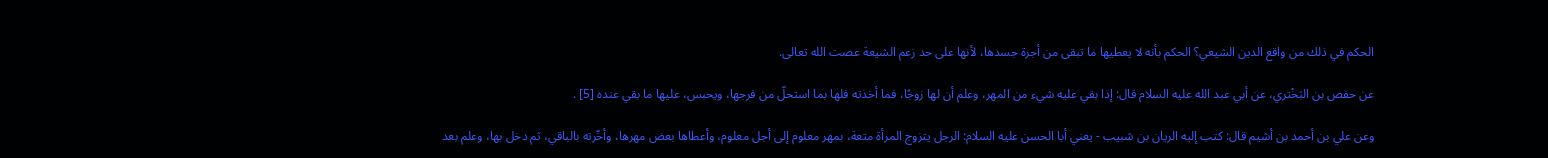الحكم في ذلك من واقع الدين الشيعي؟ الحكم بأنه لا يعطيها ما تبقى من أجرة جسدها، لأنها على حد زعم الشيعة عصت الله تعالى.

عن حفص بن البَخْتري، عن أبي عبد الله عليه السلام قال: إذا بقي عليه شيء من المهر، وعلم أن لها زوجًا، فما أخذته فلها بما استحلّ من فرجها، ويحبس، عليها ما بقي عنده [5] .

وعن علي بن أحمد بن أشيم قال: كتب إليه الريان بن شبيب - يعني أبا الحسن عليه السلام: الرجل يتزوج المرأة متعة، بمهر معلوم إلى أجل معلوم، وأعطاها بعض مهرها، وأخّرته بالباقي، ثم دخل بها، وعلم بعد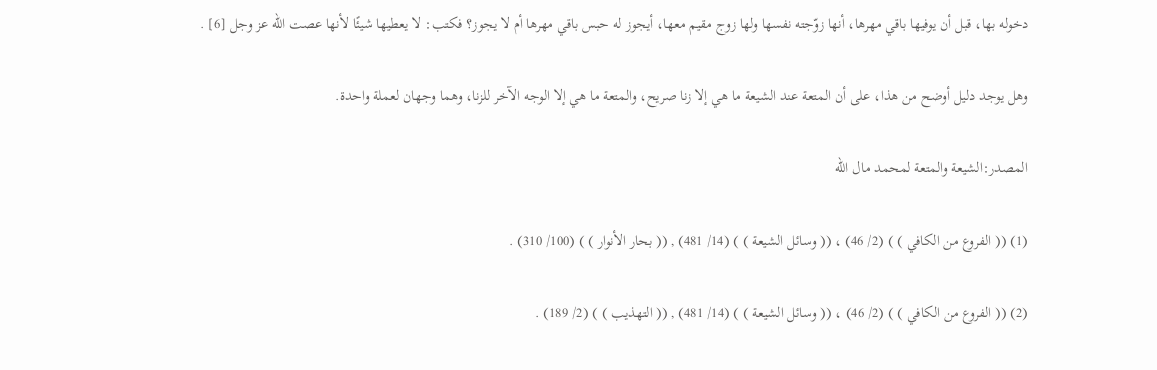دخوله بها، قبل أن يوفيها باقي مهرها، أنها زوّجته نفسها ولها زوج مقيم معها، أيجوز له حبس باقي مهرها أم لا يجوز؟ فكتب: لا يعطيها شيئًا لأنها عصت الله عز وجل [6] .

وهل يوجد دليل أوضح من هذا، على أن المتعة عند الشيعة ما هي إلا زنا صريح، والمتعة ما هي إلا الوجه الآخر للزنا، وهما وجهان لعملة واحدة.

المصدر:الشيعة والمتعة لمحمد مال الله

(1) (( الفروع من الكافي ) ) (2/ 46) ، (( وسائل الشيعة ) ) (14/ 481) , (( بحار الأنوار ) ) (100/ 310) .

(2) (( الفروع من الكافي ) ) (2/ 46) ، (( وسائل الشيعة ) ) (14/ 481) , (( التهذيب ) ) (2/ 189) .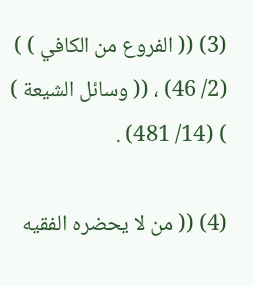(3) (( الفروع من الكافي ) ) (2/ 46) ، (( وسائل الشيعة ) ) (14/ 481) .

(4) (( من لا يحضره الفقيه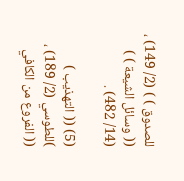للصدوق ) ) (2/ 149) ، (( وسائل الشيعة ) ) (14/ 482) .

(5) (( التهذيب ) )للطوسي (2/ 189) ، (( الفروع من الكافي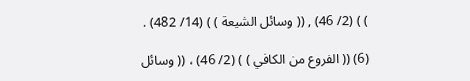) ) (2/ 46) , (( وسائل الشيعة ) ) (14/ 482) .

(6) (( الفروع من الكافي ) ) (2/ 46) ، (( وسائل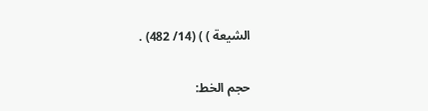الشيعة ) ) (14/ 482) .

حجم الخط: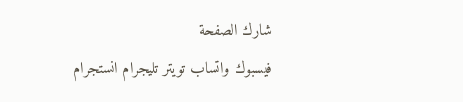شارك الصفحة
فيسبوك واتساب تويتر تليجرام انستجرام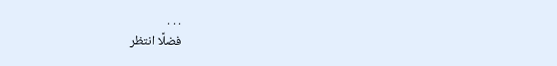. . .
فضلًا انتظر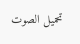تحميل الصوت